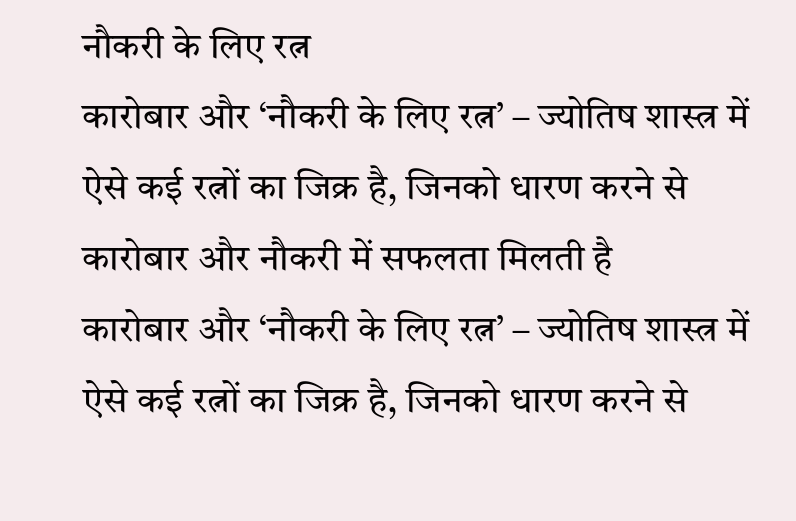नौकरी के लिए रत्न
कारोबार और ‘नौकरी के लिए रत्न’ – ज्योतिष शास्त्र में ऐसे कई रत्नों का जिक्र है, जिनको धारण करने से कारोबार और नौकरी में सफलता मिलती है
कारोबार और ‘नौकरी के लिए रत्न’ – ज्योतिष शास्त्र में ऐसे कई रत्नों का जिक्र है, जिनको धारण करने से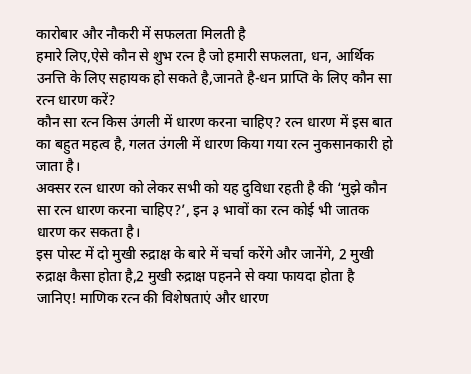कारोबार और नौकरी में सफलता मिलती है
हमारे लिए,ऐसे कौन से शुभ रत्न है जो हमारी सफलता, धन, आर्थिक उनत्ति के लिए सहायक हो सकते है,जानते है-धन प्राप्ति के लिए कौन सा रत्न धारण करें?
कौन सा रत्न किस उंगली में धारण करना चाहिए? रत्न धारण में इस बात का बहुत महत्व है, गलत उंगली में धारण किया गया रत्न नुकसानकारी हो जाता है।
अक्सर रत्न धारण को लेकर सभी को यह दुविधा रहती है की ‘मुझे कौन सा रत्न धारण करना चाहिए?’, इन ३ भावों का रत्न कोई भी जातक धारण कर सकता है।
इस पोस्ट में दो मुखी रुद्राक्ष के बारे में चर्चा करेंगे और जानेंगे, 2 मुखी रुद्राक्ष कैसा होता है,2 मुखी रुद्राक्ष पहनने से क्या फायदा होता है
जानिए! माणिक रत्न की विशेषताएं और धारण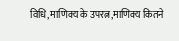विधि,माणिक्य के उपरत्न,माणिक्य कितने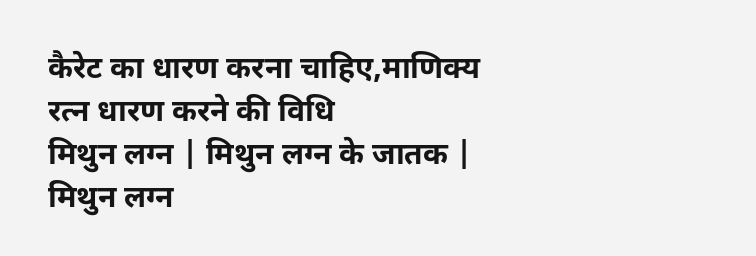कैरेट का धारण करना चाहिए,माणिक्य रत्न धारण करने की विधि
मिथुन लग्न | मिथुन लग्न के जातक | मिथुन लग्न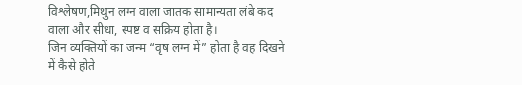विश्लेषण,मिथुन लग्न वाला जातक सामान्यता लंबे कद वाला और सीधा, स्पष्ट व सक्रिय होता है।
जिन व्यक्तियों का जन्म “वृष लग्न में” होता है वह दिखने में कैसे होते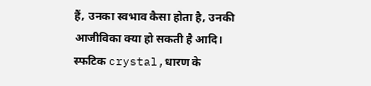हैं, उनका स्वभाव कैसा होता है, उनकी आजीविका क्या हो सकती है आदि।
स्फटिक crystal,धारण के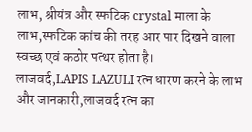लाभ, श्रीयंत्र और स्फटिक crystal माला के लाभ,स्फटिक कांच की तरह आर पार दिखने वाला स्वच्छ एवं कठोर पत्थर होता है।
लाजवर्द,LAPIS LAZULI रत्न धारण करने के लाभ और जानकारी,लाजवर्द रत्न का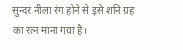सुन्दर नीला रंग होने से इसे शनि ग्रह का रत्न माना गया है।